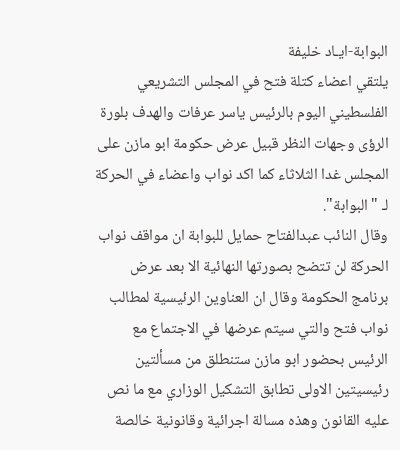البوابة-ايـاد خليفة
يلتقي اعضاء كتلة فتح في المجلس التشريعي الفلسطيني اليوم بالرئيس ياسر عرفات والهدف بلورة الرؤى وجهات النظر قبيل عرض حكومة ابو مازن على المجلس غدا الثلاثاء كما اكد نواب واعضاء في الحركة لـ "البوابة".
وقال النائب عبدالفتاح حمايل للبوابة ان مواقف نواب الحركة لن تتضح بصورتها النهائية الا بعد عرض برنامج الحكومة وقال ان العناوين الرئيسية لمطالب نواب فتح والتي سيتم عرضها في الاجتماع مع الرئيس بحضور ابو مازن ستنطلق من مسألتين رئيسيتين الاولى تطابق التشكيل الوزاري مع ما نص عليه القانون وهذه مسالة اجرائية وقانونية خالصة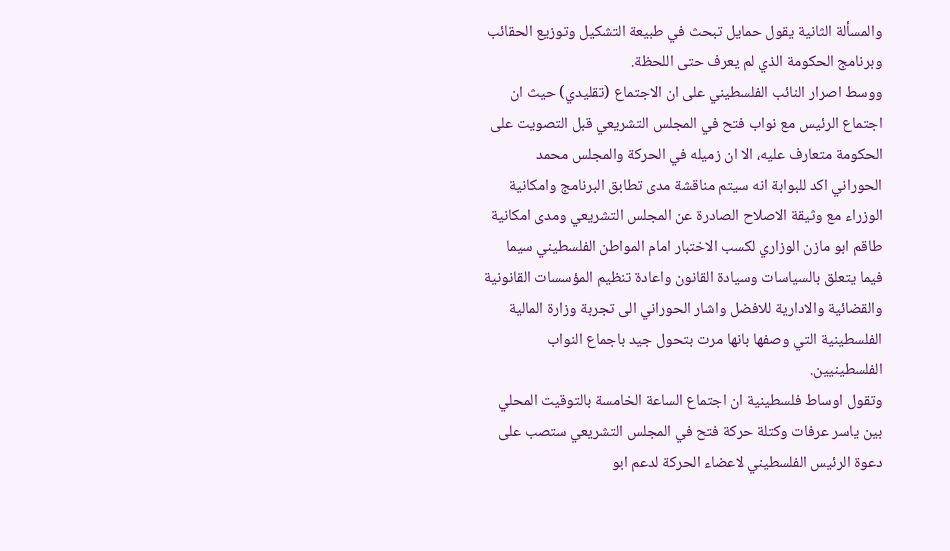والمسألة الثانية يقول حمايل تبحث في طبيعة التشكيل وتوزيع الحقائب وبرنامج الحكومة الذي لم يعرف حتى اللحظة.
ووسط اصرار النائب الفلسطيني على ان الاجتماع (تقليدي) حيث ان اجتماع الرئيس مع نواب فتح في المجلس التشريعي قبل التصويت على الحكومة متعارف عليه، الا ان زميله في الحركة والمجلس محمد الحوراني اكد للبوابة انه سيتم مناقشة مدى تطابق البرنامج وامكانية الوزراء مع وثيقة الاصلاح الصادرة عن المجلس التشريعي ومدى امكانية طاقم ابو مازن الوزاري لكسب الاختبار امام المواطن الفلسطيني سيما فيما يتعلق بالسياسات وسيادة القانون واعادة تنظيم المؤسسات القانونية والقضائية والادارية للافضل واشار الحوراني الى تجربة وزارة المالية الفلسطينية التي وصفها بانها مرت بتحول جيد باجماع النواب الفلسطينيين.
وتقول اوساط فلسطينية ان اجتماع الساعة الخامسة بالتوقيت المحلي بين ياسر عرفات وكتلة حركة فتح في المجلس التشريعي ستصب على دعوة الرئيس الفلسطيني لاعضاء الحركة لدعم ابو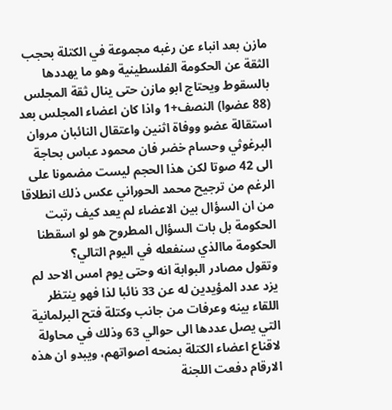مازن بعد انباء عن رغبه مجموعة في الكتلة بحجب الثقة عن الحكومة الفلسطينية وهو ما يهددها بالسقوط ويحتاج ابو مازن حتى ينال ثقة المجلس (88 عضوا) النصف+1 واذا كان اعضاء المجلس بعد استقالة عضو ووفاة اثنين واعتقال النائبان مروان البرغوثي وحسام خضر فان محمود عباس بحاجة الى 42 صوتا لكن هذا الحجم ليست مضمونا على الرغم من ترجيح محمد الحوراني عكس ذلك انطلاقا من ان السؤال بين الاعضاء لم يعد كيف رتبت الحكومة بل بات السؤال المطروح هو لو اسقطنا الحكومة ماالذي سنفعله في اليوم التالي؟
وتقول مصادر البوابة انه وحتى يوم امس الاحد لم يزد عدد المؤيدين له عن 33 نائبا لذا فهو ينتظر اللقاء بينه وعرفات من جانب وكتلة فتح البرلمانية التي يصل عددها الى حوالي 63 وذلك في محاولة لاقناع اعضاء الكتلة بمنحه اصواتهم، ويبدو ان هذه الارقام دفعت اللجنة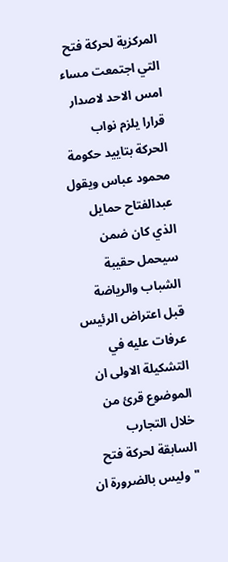المركزية لحركة فتح التي اجتمعت مساء امس الاحد لاصدار قرارا يلزم نواب الحركة بتاييد حكومة محمود عباس ويقول عبدالفتاح حمايل الذي كان ضمن سيحمل حقيبة الشباب والرياضة قبل اعتراض الرئيس عرفات عليه في التشكيلة الاولى ان الموضوع قرئ من خلال التجارب السابقة لحركة فتح "وليس بالضرورة ان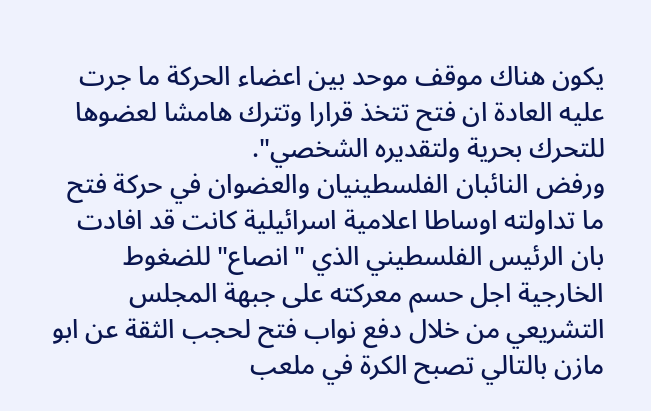يكون هناك موقف موحد بين اعضاء الحركة ما جرت عليه العادة ان فتح تتخذ قرارا وتترك هامشا لعضوها للتحرك بحرية ولتقديره الشخصي".
ورفض النائبان الفلسطينيان والعضوان في حركة فتح ما تداولته اوساطا اعلامية اسرائيلية كانت قد افادت بان الرئيس الفلسطيني الذي "انصاع" للضغوط الخارجية اجل حسم معركته على جبهة المجلس التشريعي من خلال دفع نواب فتح لحجب الثقة عن ابو مازن بالتالي تصبح الكرة في ملعب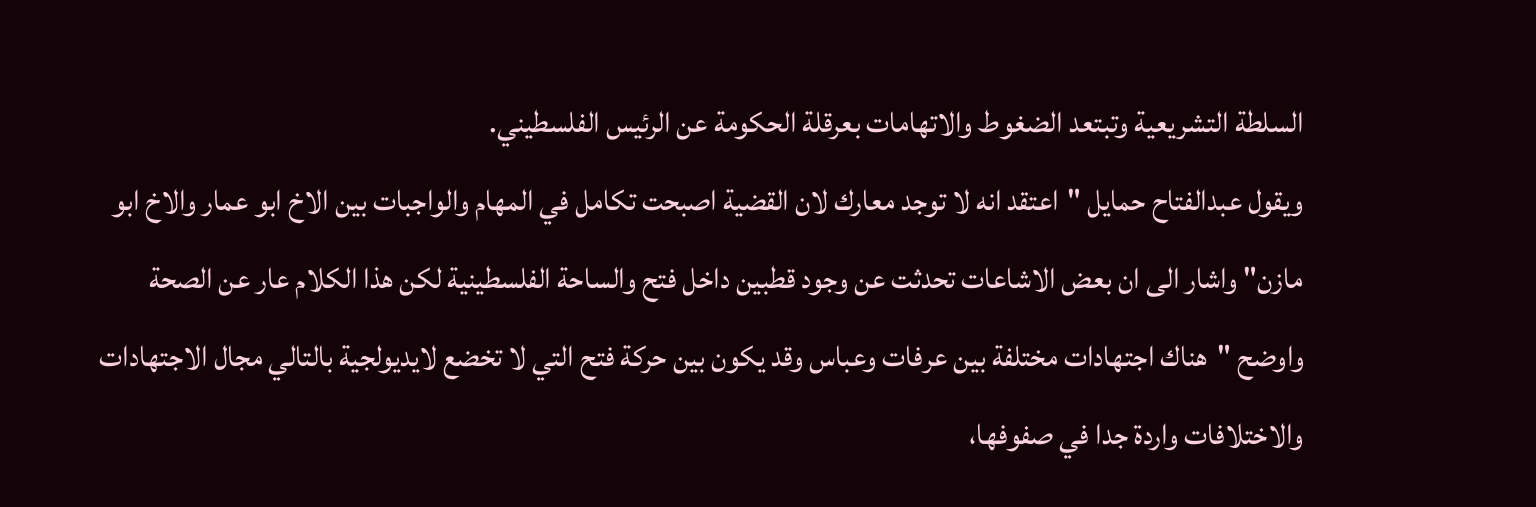السلطة التشريعية وتبتعد الضغوط والاتهامات بعرقلة الحكومة عن الرئيس الفلسطيني.
ويقول عبدالفتاح حمايل "اعتقد انه لا توجد معارك لان القضية اصبحت تكامل في المهام والواجبات بين الاخ ابو عمار والاخ ابو مازن" واشار الى ان بعض الاشاعات تحدثت عن وجود قطبين داخل فتح والساحة الفلسطينية لكن هذا الكلام عار عن الصحة واوضح "هناك اجتهادات مختلفة بين عرفات وعباس وقد يكون بين حركة فتح التي لا تخضع لايديولجية بالتالي مجال الاجتهادات والاختلافات واردة جدا في صفوفها،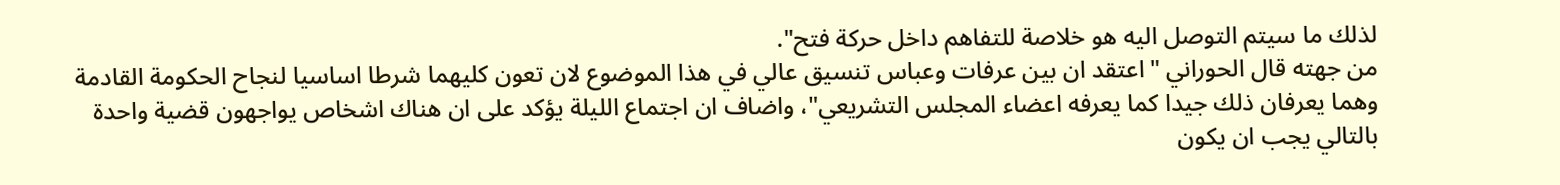لذلك ما سيتم التوصل اليه هو خلاصة للتفاهم داخل حركة فتح".
من جهته قال الحوراني "اعتقد ان بين عرفات وعباس تنسيق عالي في هذا الموضوع لان تعون كليهما شرطا اساسيا لنجاح الحكومة القادمة وهما يعرفان ذلك جيدا كما يعرفه اعضاء المجلس التشريعي"، واضاف ان اجتماع الليلة يؤكد على ان هناك اشخاص يواجهون قضية واحدة بالتالي يجب ان يكون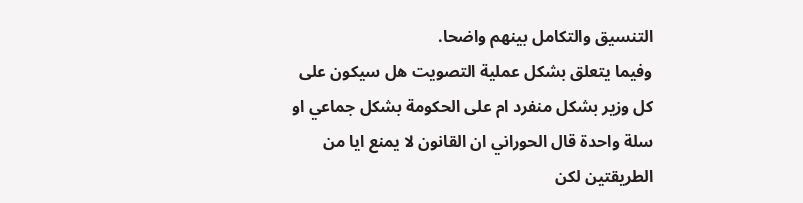التنسيق والتكامل بينهم واضحا.
وفيما يتعلق بشكل عملية التصويت هل سيكون على كل وزير بشكل منفرد ام على الحكومة بشكل جماعي او سلة واحدة قال الحوراني ان القانون لا يمنع ايا من الطريقتين لكن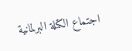اجتماع الكتلة البرلمانية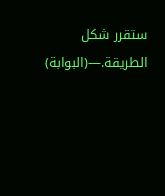ستقرر شكل الطريقة.—(البوابة)